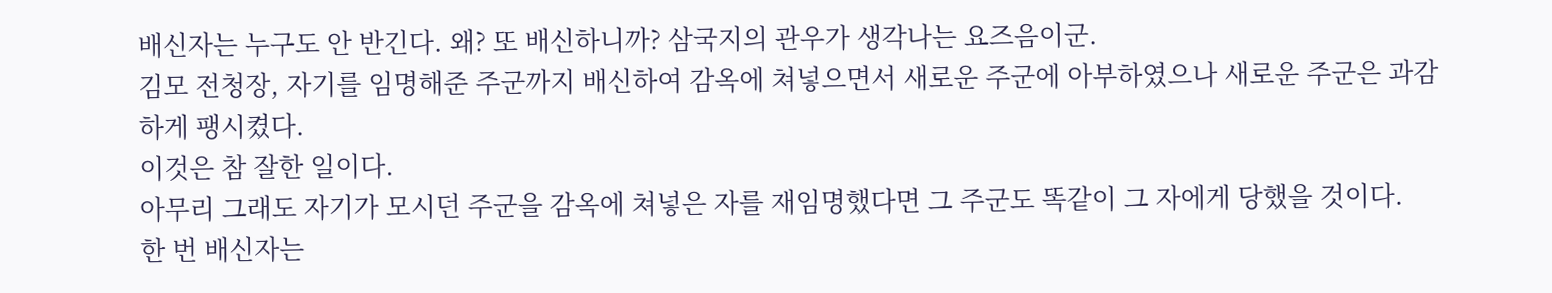배신자는 누구도 안 반긴다. 왜? 또 배신하니까? 삼국지의 관우가 생각나는 요즈음이군.
김모 전청장, 자기를 임명해준 주군까지 배신하여 감옥에 쳐넣으면서 새로운 주군에 아부하였으나 새로운 주군은 과감하게 팽시켰다.
이것은 참 잘한 일이다.
아무리 그래도 자기가 모시던 주군을 감옥에 쳐넣은 자를 재임명했다면 그 주군도 똑같이 그 자에게 당했을 것이다.
한 번 배신자는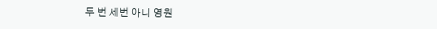두 번 세번 아니 영원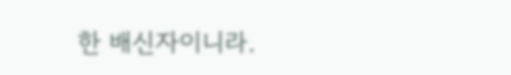한 배신자이니라.